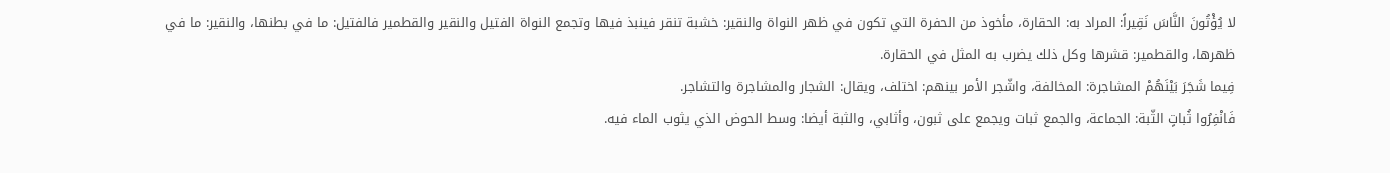لا يُؤْتُونَ النَّاسَ نَقِيراً: المراد به: الحقارة، مأخوذ من الحفرة التي تكون في ظهر النواة والنقير: خشبة تنقر فينبذ فيها وتجمع النواة الفتيل والنقير والقطمير فالفتيل: ما في بطنها، والنقير: ما في ظهرها، والقطمير: قشرها وكل ذلك يضرب به المثل في الحقارة.
فِيما شَجَرَ بَيْنَهُمْ المشاجرة: المخالفة، واشّجر الأمر بينهم: اختلف، ويقال: الشجار والمشاجرة والتشاجر.
فَانْفِرُوا ثُباتٍ الثّبة: الجماعة، والجمع ثبات ويجمع على ثبون، وأثابي، والثبة أيضا: وسط الحوض الذي يثوب الماء فيه.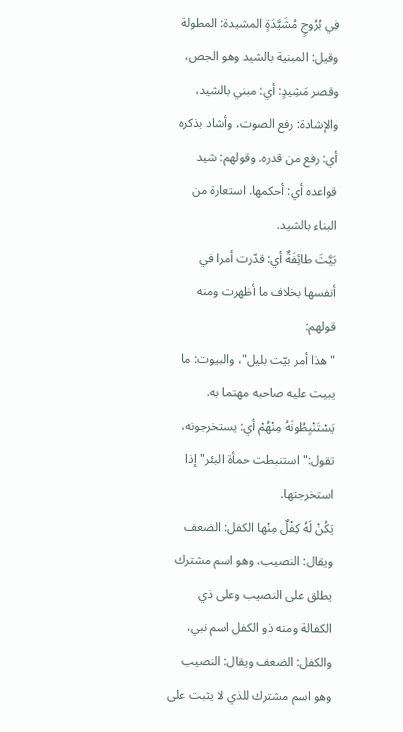فِي بُرُوجٍ مُشَيَّدَةٍ المشيدة: المطولة وقيل: المبنية بالشيد وهو الجص، وقصر مَشِيدٍ: أي: مبني بالشيد، والإشادة: رفع الصوت، وأشاد بذكره أي: رفع من قدره. وقولهم: شيد قواعده أي: أحكمها. استعارة من البناء بالشيد.
بَيَّتَ طائِفَةٌ أي: قدّرت أمرا في أنفسها بخلاف ما أظهرت ومنه قولهم:
"هذا أمر بيّت بليل"، والبيوت: ما يبيت عليه صاحبه مهتما به.
يَسْتَنْبِطُونَهُ مِنْهُمْ أي: يستخرجونه، تقول:"استنبطت حمأة البئر"إذا استخرجتها.
يَكُنْ لَهُ كِفْلٌ مِنْها الكفل: الضعف ويقال: النصيب، وهو اسم مشترك يطلق على النصيب وعلى ذي الكفالة ومنه ذو الكفل اسم نبي، والكفل: الضعف ويقال: النصيب وهو اسم مشترك للذي لا يثبت على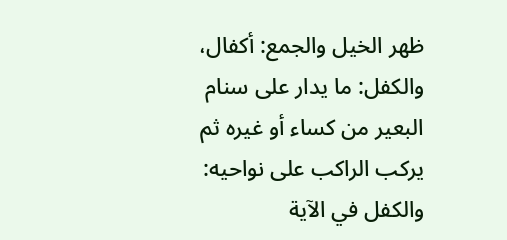ظهر الخيل والجمع: أكفال، والكفل: ما يدار على سنام البعير من كساء أو غيره ثم يركب الراكب على نواحيه:
والكفل في الآية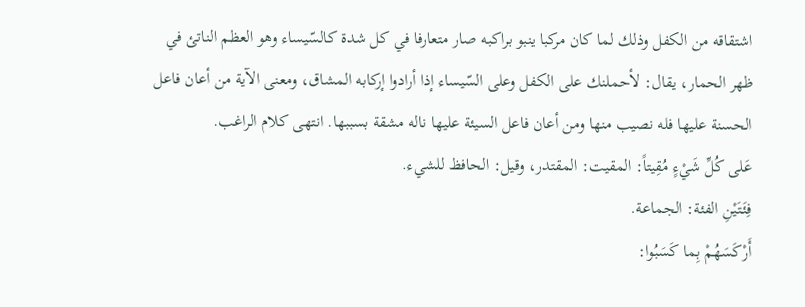اشتقاقه من الكفل وذلك لما كان مركبا ينبو براكبه صار متعارفا في كل شدة كالسّيساء وهو العظم الناتئ في ظهر الحمار، يقال: لأحملنك على الكفل وعلى السّيساء إذا أرادوا إركابه المشاق، ومعنى الآية من أعان فاعل الحسنة عليها فله نصيب منها ومن أعان فاعل السيئة عليها ناله مشقة بسببها. انتهى كلام الراغب.
عَلى كُلِّ شَيْءٍ مُقِيتاً: المقيت: المقتدر، وقيل: الحافظ للشيء.
فِئَتَيْنِ الفئة: الجماعة.
أَرْكَسَهُمْ بِما كَسَبُوا: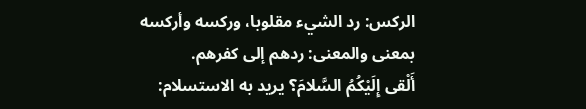الركس: رد الشيء مقلوبا، وركسه وأركسه بمعنى والمعنى: ردهم إلى كفرهم.
أَلْقى إِلَيْكُمُ السَّلامَ؟ يريد به الاستسلام: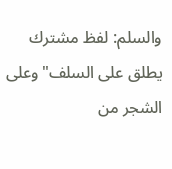والسلم: لفظ مشترك يطلق على السلف"وعلى الشجر من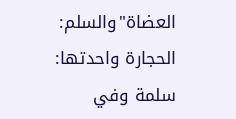العضاة"والسلم: الحجارة واحدتها: سلمة وفي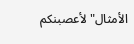الأمثال"لأعصبنكم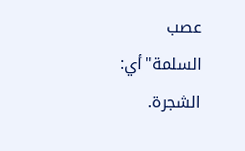عصب السلمة"أي: الشجرة.